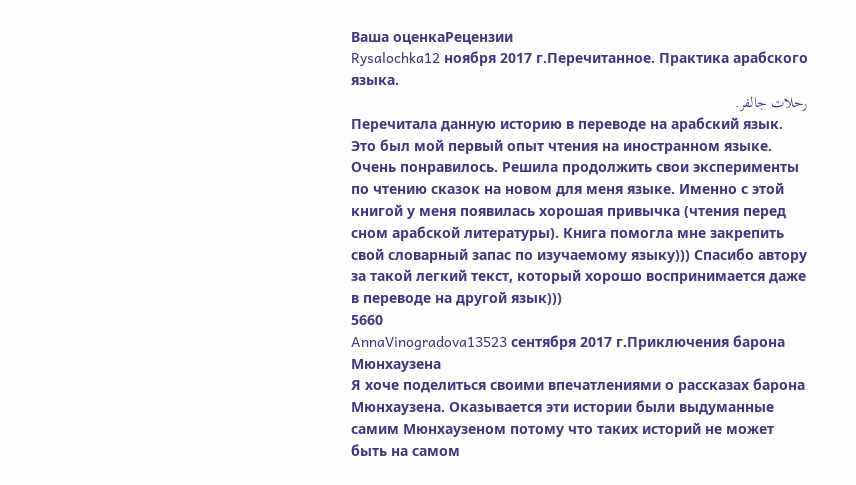Ваша оценкаРецензии
Rysalochka12 ноября 2017 г.Перечитанное. Практика арабского языка.
رحلات جالفر.
Перечитала данную историю в переводе на арабский язык. Это был мой первый опыт чтения на иностранном языке. Очень понравилось. Решила продолжить свои эксперименты по чтению сказок на новом для меня языке. Именно с этой книгой у меня появилась хорошая привычка (чтения перед сном арабской литературы). Книга помогла мне закрепить свой словарный запас по изучаемому языку))) Спасибо автору за такой легкий текст, который хорошо воспринимается даже в переводе на другой язык)))
5660
AnnaVinogradova13523 сентября 2017 г.Приключения барона Мюнхаузена
Я хоче поделиться своими впечатлениями о рассказах барона Мюнхаузена. Оказывается эти истории были выдуманные самим Мюнхаузеном потому что таких историй не может быть на самом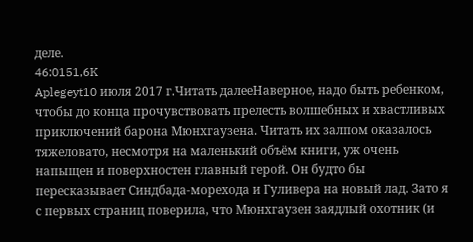деле.
46:0151,6K
Aplegeyt10 июля 2017 г.Читать далееНаверное, надо быть ребенком, чтобы до конца прочувствовать прелесть волшебных и хвастливых приключений барона Мюнхгаузена. Читать их залпом оказалось тяжеловато, несмотря на маленький объём книги, уж очень напыщен и поверхностен главный герой. Он будто бы пересказывает Синдбада-морехода и Гуливера на новый лад. Зато я с первых страниц поверила, что Мюнхгаузен заядлый охотник (и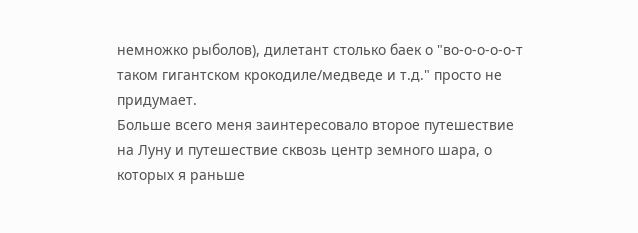немножко рыболов), дилетант столько баек о "во-о-о-о-о-т таком гигантском крокодиле/медведе и т.д." просто не придумает.
Больше всего меня заинтересовало второе путешествие на Луну и путешествие сквозь центр земного шара, о которых я раньше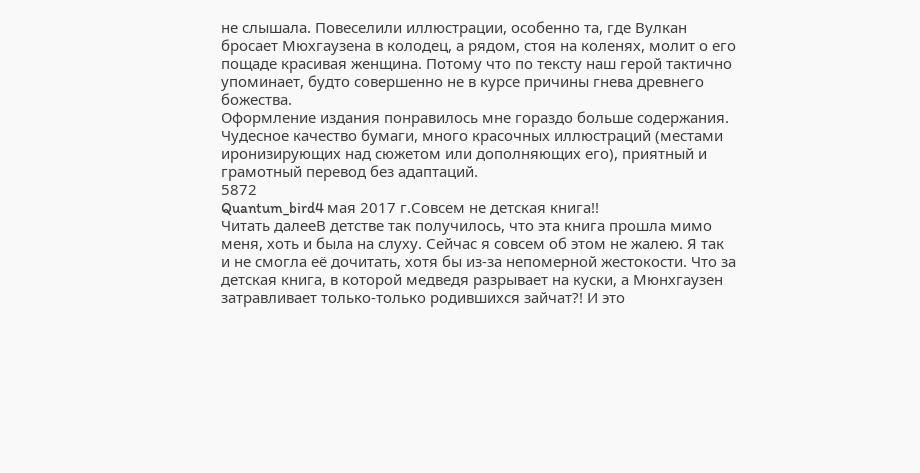не слышала. Повеселили иллюстрации, особенно та, где Вулкан бросает Мюхгаузена в колодец, а рядом, стоя на коленях, молит о его пощаде красивая женщина. Потому что по тексту наш герой тактично упоминает, будто совершенно не в курсе причины гнева древнего божества.
Оформление издания понравилось мне гораздо больше содержания. Чудесное качество бумаги, много красочных иллюстраций (местами иронизирующих над сюжетом или дополняющих его), приятный и грамотный перевод без адаптаций.
5872
Quantum_bird4 мая 2017 г.Совсем не детская книга!!
Читать далееВ детстве так получилось, что эта книга прошла мимо меня, хоть и была на слуху. Сейчас я совсем об этом не жалею. Я так и не смогла её дочитать, хотя бы из-за непомерной жестокости. Что за детская книга, в которой медведя разрывает на куски, а Мюнхгаузен затравливает только-только родившихся зайчат?! И это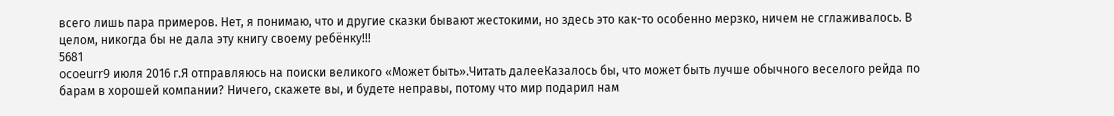всего лишь пара примеров. Нет, я понимаю, что и другие сказки бывают жестокими, но здесь это как-то особенно мерзко, ничем не сглаживалось. В целом, никогда бы не дала эту книгу своему ребёнку!!!
5681
ocoeurr9 июля 2016 г.Я отправляюсь на поиски великого «Может быть».Читать далееКазалось бы, что может быть лучше обычного веселого рейда по барам в хорошей компании? Ничего, скажете вы, и будете неправы, потому что мир подарил нам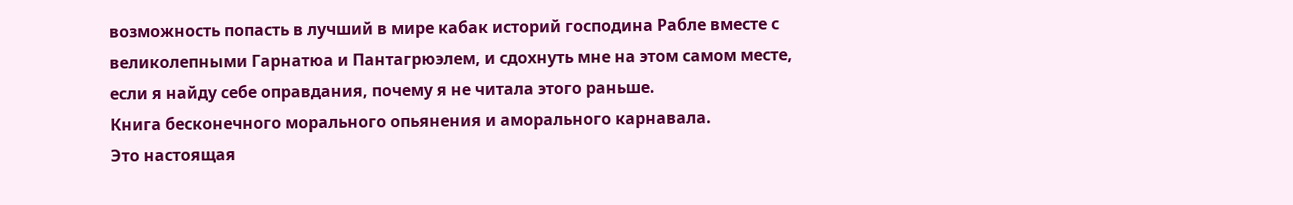возможность попасть в лучший в мире кабак историй господина Рабле вместе с великолепными Гарнатюа и Пантагрюэлем, и сдохнуть мне на этом самом месте, если я найду себе оправдания, почему я не читала этого раньше.
Книга бесконечного морального опьянения и аморального карнавала.
Это настоящая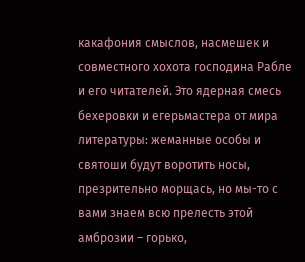какафония смыслов, насмешек и совместного хохота господина Рабле и его читателей. Это ядерная смесь бехеровки и егерьмастера от мира литературы: жеманные особы и святоши будут воротить носы, презрительно морщась, но мы-то с вами знаем всю прелесть этой амброзии – горько,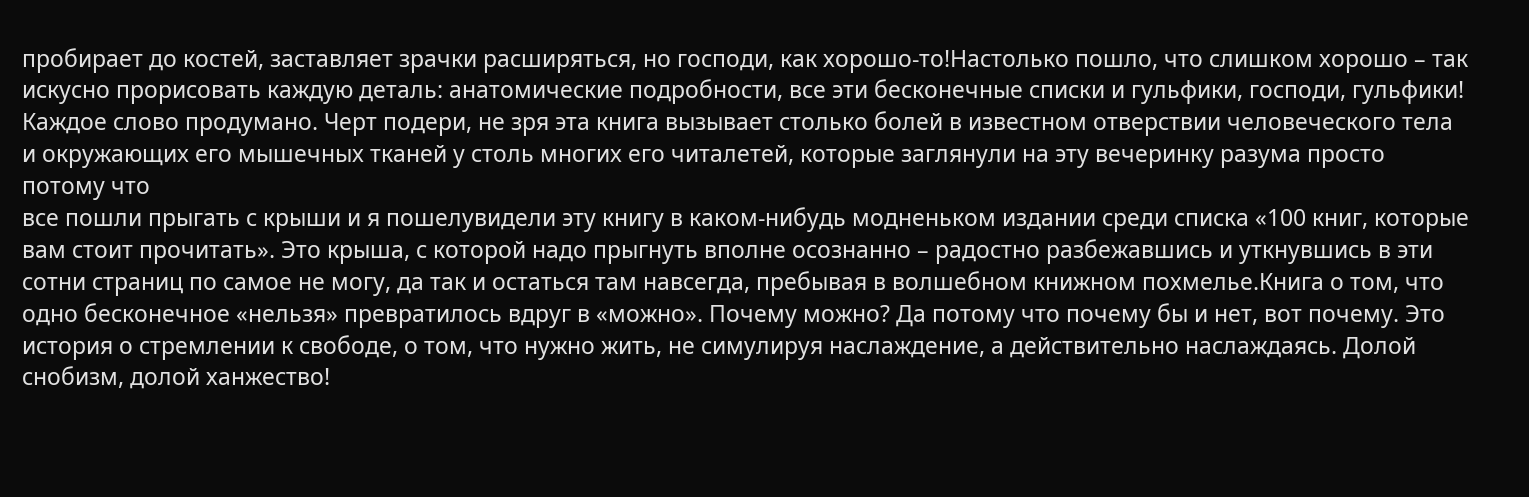пробирает до костей, заставляет зрачки расширяться, но господи, как хорошо-то!Настолько пошло, что слишком хорошо – так искусно прорисовать каждую деталь: анатомические подробности, все эти бесконечные списки и гульфики, господи, гульфики! Каждое слово продумано. Черт подери, не зря эта книга вызывает столько болей в известном отверствии человеческого тела и окружающих его мышечных тканей у столь многих его читалетей, которые заглянули на эту вечеринку разума просто потому что
все пошли прыгать с крыши и я пошелувидели эту книгу в каком-нибудь модненьком издании среди списка «100 книг, которые вам стоит прочитать». Это крыша, с которой надо прыгнуть вполне осознанно – радостно разбежавшись и уткнувшись в эти сотни страниц по самое не могу, да так и остаться там навсегда, пребывая в волшебном книжном похмелье.Книга о том, что одно бесконечное «нельзя» превратилось вдруг в «можно». Почему можно? Да потому что почему бы и нет, вот почему. Это история о стремлении к свободе, о том, что нужно жить, не симулируя наслаждение, а действительно наслаждаясь. Долой снобизм, долой ханжество!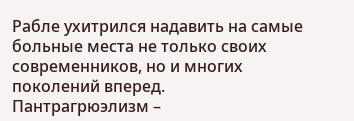Рабле ухитрился надавить на самые больные места не только своих современников, но и многих поколений вперед.
Пантрагрюэлизм –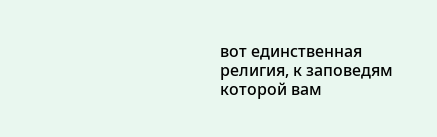вот единственная религия, к заповедям которой вам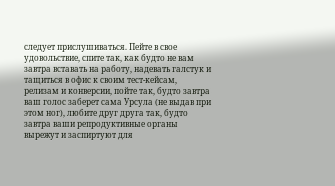следует прислушиваться. Пейте в свое удовольствие, спите так, как будто не вам завтра вставать на работу, надевать галстук и тащиться в офис к своим тест-кейсам, релизам и конверсии, пойте так, будто завтра ваш голос заберет сама Урсула (не выдав при этом ног), любите друг друга так, будто завтра ваши репродуктивные органы вырежут и заспиртуют для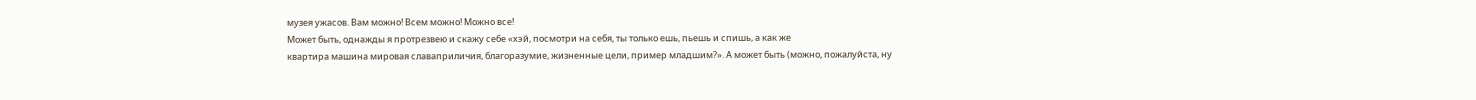музея ужасов. Вам можно! Всем можно! Можно все!
Может быть, однажды я протрезвею и скажу себе «хэй, посмотри на себя, ты только ешь, пьешь и спишь, а как же
квартира машина мировая славаприличия, благоразумие, жизненные цели, пример младшим?». А может быть (можно, пожалуйста, ну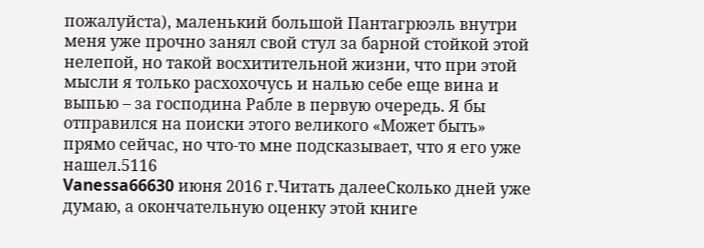пожалуйста), маленький большой Пантагрюэль внутри меня уже прочно занял свой стул за барной стойкой этой нелепой, но такой восхитительной жизни, что при этой мысли я только расхохочусь и налью себе еще вина и выпью – за господина Рабле в первую очередь. Я бы отправился на поиски этого великого «Может быть» прямо сейчас, но что-то мне подсказывает, что я его уже нашел.5116
Vanessa66630 июня 2016 г.Читать далееСколько дней уже думаю, а окончательную оценку этой книге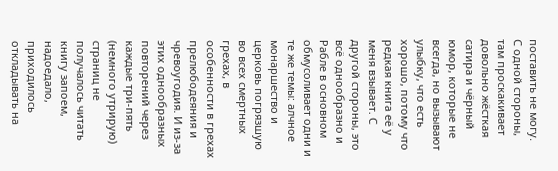поставить не могу.
С одной стороны, там проскакивает довольно жёсткая сатира и чёрный юмор, которые не всегда, но вызывают улыбку, что есть хорошо, потому что редкая книга её у меня взывает. С другой стороны, это всё однообразно и Рабле в основном обмусоливает одни и те же темы: алчное монаршество и церковь погрязшую во всех смертных грехах, в особенности в грехах прелюбодеяния и чревоугодия. И из-за этих однообразных повторений через каждые три-пять (немного утрирую) страниц не получалось читать книгу запоем, надоедало, приходилось откладывать на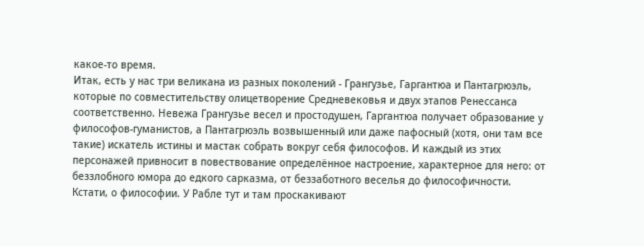какое-то время.
Итак, есть у нас три великана из разных поколений - Грангузье, Гаргантюа и Пантагрюэль, которые по совместительству олицетворение Средневековья и двух этапов Ренессанса соответственно. Невежа Грангузье весел и простодушен, Гаргантюа получает образование у философов-гуманистов, а Пантагрюэль возвышенный или даже пафосный (хотя, они там все такие) искатель истины и мастак собрать вокруг себя философов. И каждый из этих персонажей привносит в повествование определённое настроение, характерное для него: от беззлобного юмора до едкого сарказма, от беззаботного веселья до философичности.
Кстати, о философии. У Рабле тут и там проскакивают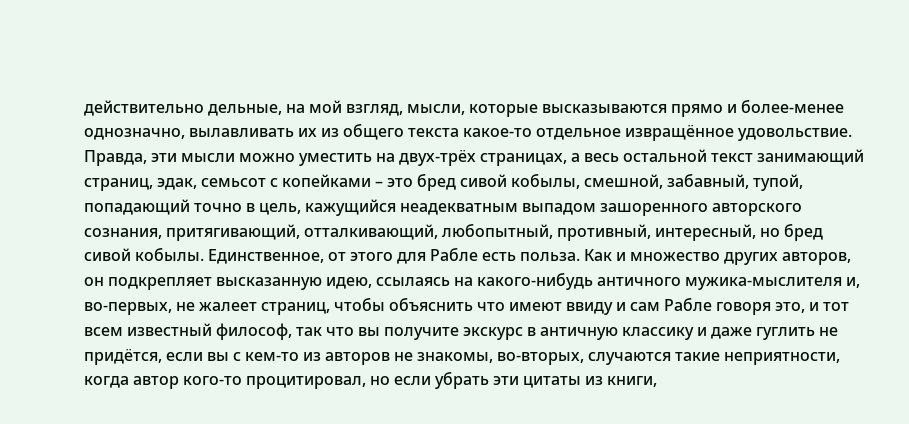действительно дельные, на мой взгляд, мысли, которые высказываются прямо и более-менее однозначно, вылавливать их из общего текста какое-то отдельное извращённое удовольствие. Правда, эти мысли можно уместить на двух-трёх страницах, а весь остальной текст занимающий страниц, эдак, семьсот с копейками – это бред сивой кобылы, смешной, забавный, тупой, попадающий точно в цель, кажущийся неадекватным выпадом зашоренного авторского сознания, притягивающий, отталкивающий, любопытный, противный, интересный, но бред сивой кобылы. Единственное, от этого для Рабле есть польза. Как и множество других авторов, он подкрепляет высказанную идею, ссылаясь на какого-нибудь античного мужика-мыслителя и, во-первых, не жалеет страниц, чтобы объяснить что имеют ввиду и сам Рабле говоря это, и тот всем известный философ, так что вы получите экскурс в античную классику и даже гуглить не придётся, если вы с кем-то из авторов не знакомы, во-вторых, случаются такие неприятности, когда автор кого-то процитировал, но если убрать эти цитаты из книги,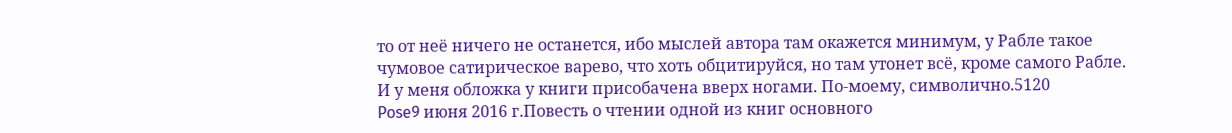то от неё ничего не останется, ибо мыслей автора там окажется минимум, у Рабле такое чумовое сатирическое варево, что хоть обцитируйся, но там утонет всё, кроме самого Рабле.
И у меня обложка у книги присобачена вверх ногами. По-моему, символично.5120
Pose9 июня 2016 г.Повесть о чтении одной из книг основного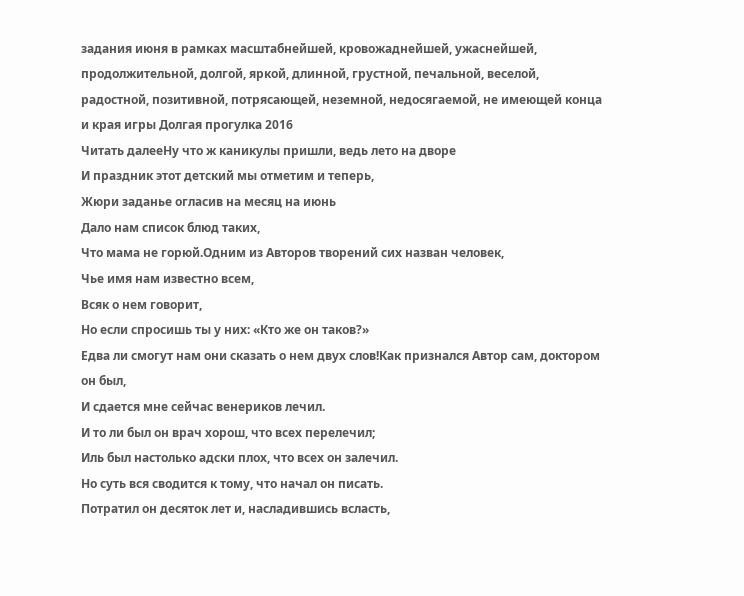задания июня в рамках масштабнейшей, кровожаднейшей, ужаснейшей, продолжительной, долгой, яркой, длинной, грустной, печальной, веселой, радостной, позитивной, потрясающей, неземной, недосягаемой, не имеющей конца и края игры Долгая прогулка 2016
Читать далееНу что ж каникулы пришли, ведь лето на дворе
И праздник этот детский мы отметим и теперь,
Жюри заданье огласив на месяц на июнь
Дало нам список блюд таких,
Что мама не горюй.Одним из Авторов творений сих назван человек,
Чье имя нам известно всем,
Всяк о нем говорит,
Но если спросишь ты у них: «Кто же он таков?»
Едва ли смогут нам они сказать о нем двух слов!Как признался Автор сам, доктором он был,
И сдается мне сейчас венериков лечил.
И то ли был он врач хорош, что всех перелечил;
Иль был настолько адски плох, что всех он залечил.
Но суть вся сводится к тому, что начал он писать.
Потратил он десяток лет и, насладившись всласть,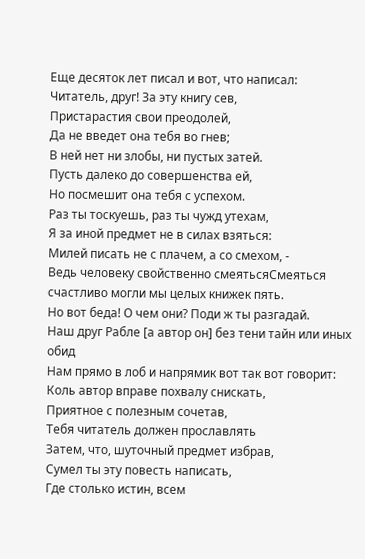Еще десяток лет писал и вот, что написал:
Читатель, друг! За эту книгу сев,
Пристарастия свои преодолей,
Да не введет она тебя во гнев;
В ней нет ни злобы, ни пустых затей.
Пусть далеко до совершенства ей,
Но посмешит она тебя с успехом.
Раз ты тоскуешь, раз ты чужд утехам,
Я за иной предмет не в силах взяться:
Милей писать не с плачем, а со смехом, -
Ведь человеку свойственно смеятьсяСмеяться счастливо могли мы целых книжек пять.
Но вот беда! О чем они? Поди ж ты разгадай.
Наш друг Рабле [а автор он] без тени тайн или иных обид
Нам прямо в лоб и напрямик вот так вот говорит:
Коль автор вправе похвалу снискать,
Приятное с полезным сочетав,
Тебя читатель должен прославлять
Затем, что, шуточный предмет избрав,
Сумел ты эту повесть написать,
Где столько истин, всем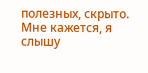полезных, скрыто.
Мне кажется, я слышу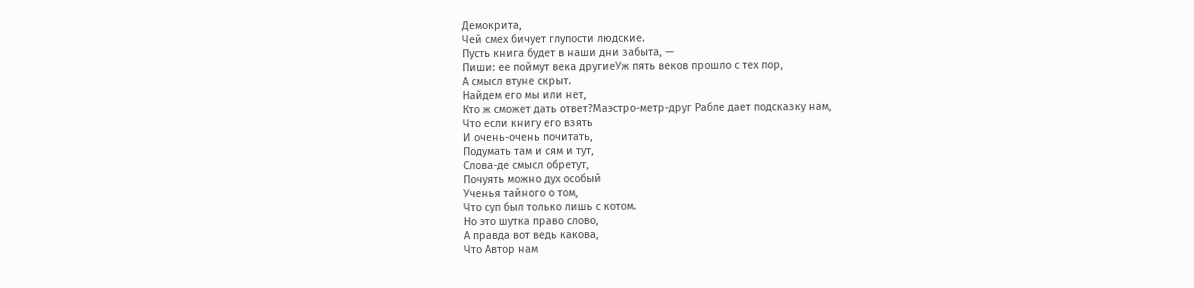Демокрита,
Чей смех бичует глупости людские.
Пусть книга будет в наши дни забыта, —
Пиши: ее поймут века другиеУж пять веков прошло с тех пор,
А смысл втуне скрыт.
Найдем его мы или нет,
Кто ж сможет дать ответ?Маэстро-метр-друг Рабле дает подсказку нам,
Что если книгу его взять
И очень-очень почитать,
Подумать там и сям и тут,
Слова-де смысл обретут,
Почуять можно дух особый
Ученья тайного о том,
Что суп был только лишь с котом.
Но это шутка право слово,
А правда вот ведь какова,
Что Автор нам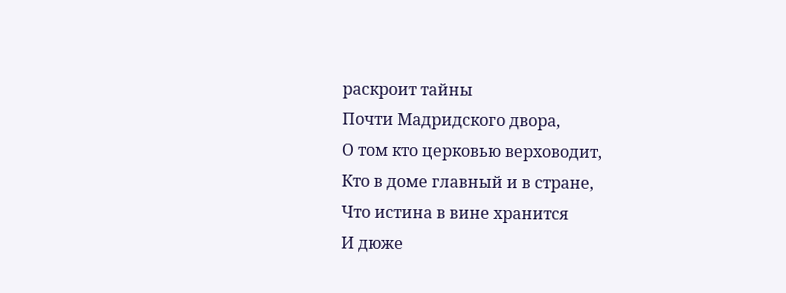раскроит тайны
Почти Мадридского двора,
О том кто церковью верховодит,
Кто в доме главный и в стране,
Что истина в вине хранится
И дюже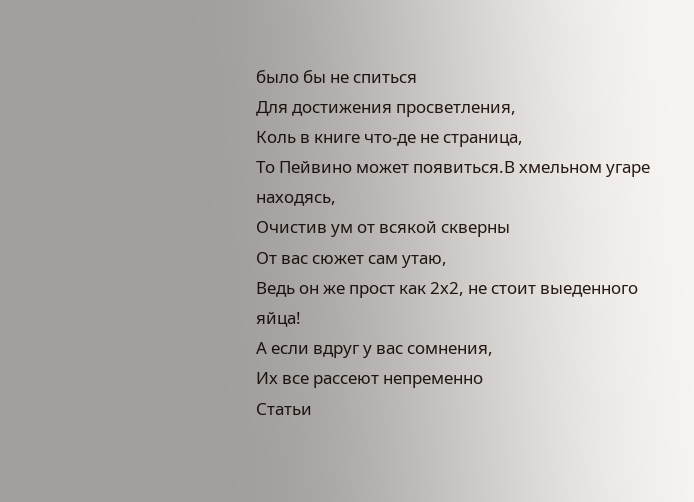было бы не спиться
Для достижения просветления,
Коль в книге что-де не страница,
То Пейвино может появиться.В хмельном угаре находясь,
Очистив ум от всякой скверны
От вас сюжет сам утаю,
Ведь он же прост как 2х2, не стоит выеденного яйца!
А если вдруг у вас сомнения,
Их все рассеют непременно
Статьи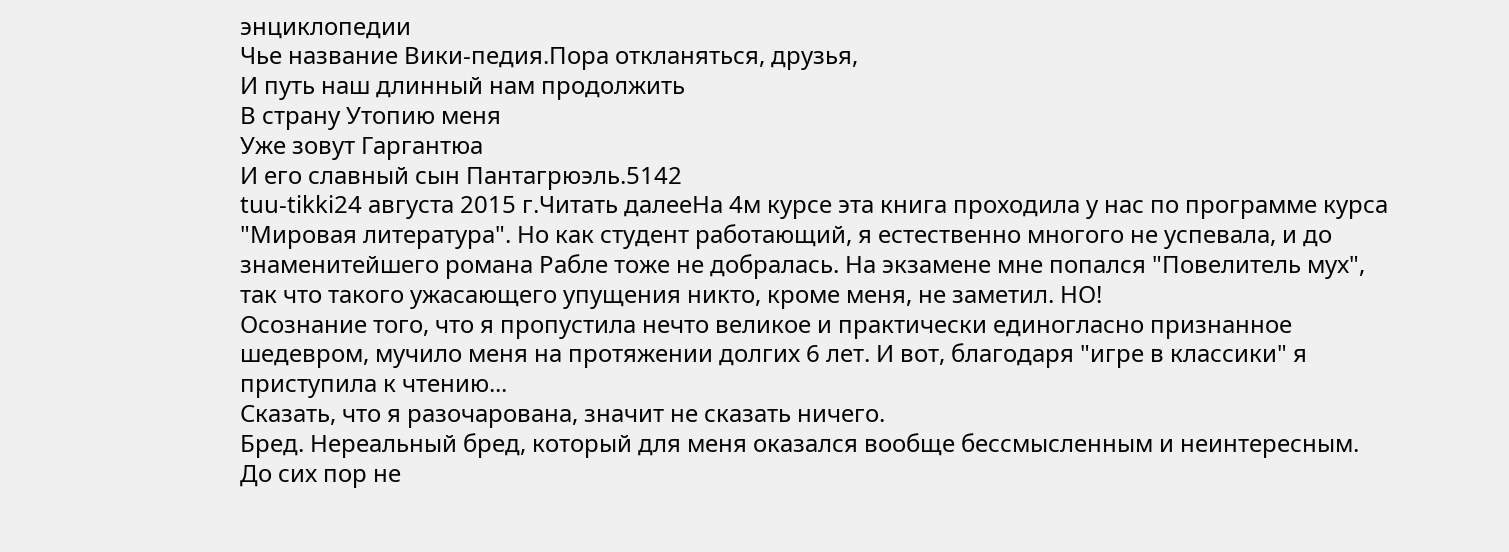энциклопедии
Чье название Вики-педия.Пора откланяться, друзья,
И путь наш длинный нам продолжить
В страну Утопию меня
Уже зовут Гаргантюа
И его славный сын Пантагрюэль.5142
tuu-tikki24 августа 2015 г.Читать далееНа 4м курсе эта книга проходила у нас по программе курса "Мировая литература". Но как студент работающий, я естественно многого не успевала, и до знаменитейшего романа Рабле тоже не добралась. На экзамене мне попался "Повелитель мух", так что такого ужасающего упущения никто, кроме меня, не заметил. НО!
Осознание того, что я пропустила нечто великое и практически единогласно признанное шедевром, мучило меня на протяжении долгих 6 лет. И вот, благодаря "игре в классики" я приступила к чтению...
Сказать, что я разочарована, значит не сказать ничего.
Бред. Нереальный бред, который для меня оказался вообще бессмысленным и неинтересным.
До сих пор не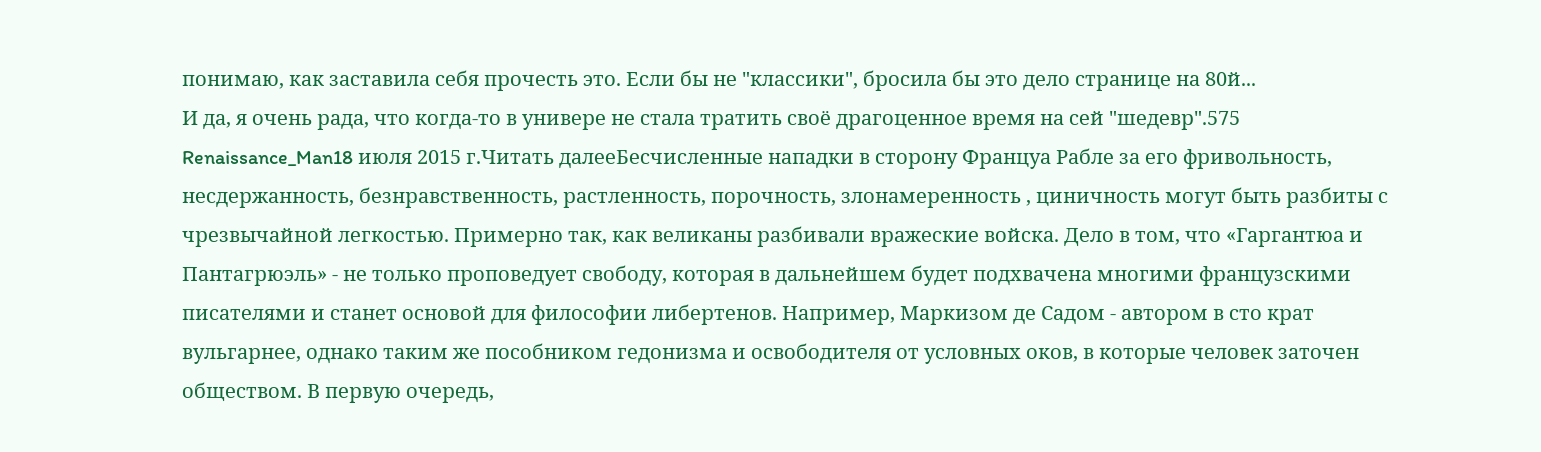понимаю, как заставила себя прочесть это. Если бы не "классики", бросила бы это дело странице на 80й...
И да, я очень рада, что когда-то в универе не стала тратить своё драгоценное время на сей "шедевр".575
Renaissance_Man18 июля 2015 г.Читать далееБесчисленные нападки в сторону Француа Рабле за его фривольность, несдержанность, безнравственность, растленность, порочность, злонамеренность , циничность могут быть разбиты с чрезвычайной легкостью. Примерно так, как великаны разбивали вражеские войска. Дело в том, что «Гаргантюа и Пантагрюэль» - не только проповедует свободу, которая в дальнейшем будет подхвачена многими французскими писателями и станет основой для философии либертенов. Например, Маркизом де Садом - автором в сто крат вульгарнее, однако таким же пособником гедонизма и освободителя от условных оков, в которые человек заточен обществом. В первую очередь,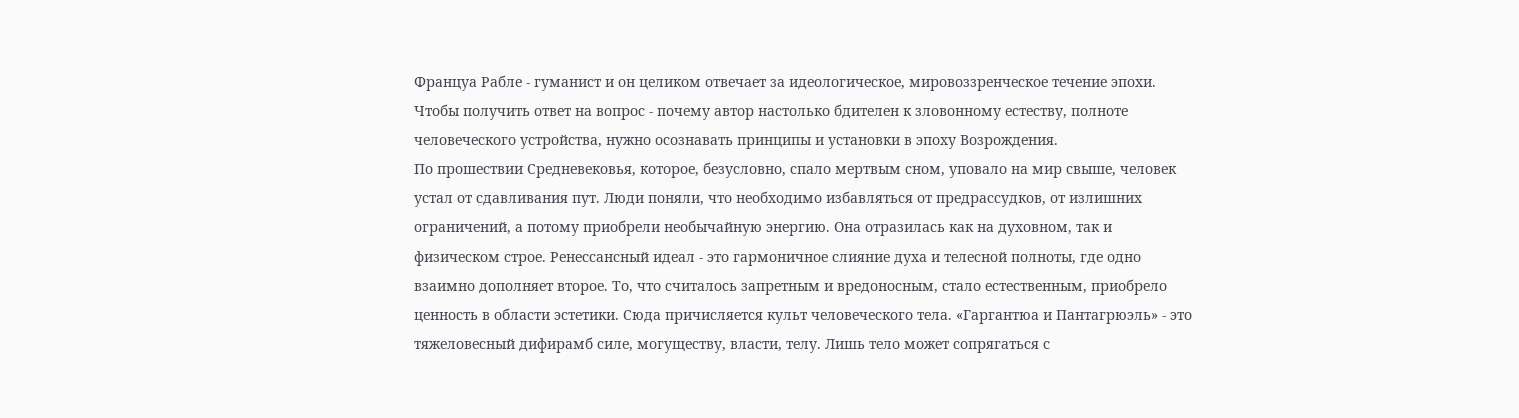Француа Рабле - гуманист и он целиком отвечает за идеологическое, мировоззренческое течение эпохи. Чтобы получить ответ на вопрос - почему автор настолько бдителен к зловонному естеству, полноте человеческого устройства, нужно осознавать принципы и установки в эпоху Возрождения.
По прошествии Средневековья, которое, безусловно, спало мертвым сном, уповало на мир свыше, человек устал от сдавливания пут. Люди поняли, что необходимо избавляться от предрассудков, от излишних ограничений, а потому приобрели необычайную энергию. Она отразилась как на духовном, так и физическом строе. Ренессансный идеал - это гармоничное слияние духа и телесной полноты, где одно взаимно дополняет второе. То, что считалось запретным и вредоносным, стало естественным, приобрело ценность в области эстетики. Сюда причисляется культ человеческого тела. «Гаргантюа и Пантагрюэль» - это тяжеловесный дифирамб силе, могуществу, власти, телу. Лишь тело может сопрягаться с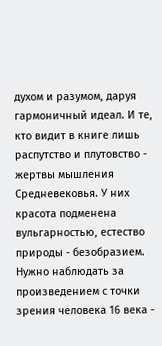духом и разумом, даруя гармоничный идеал. И те, кто видит в книге лишь распутство и плутовство - жертвы мышления Средневековья. У них красота подменена вульгарностью, естество природы - безобразием. Нужно наблюдать за произведением с точки зрения человека 16 века -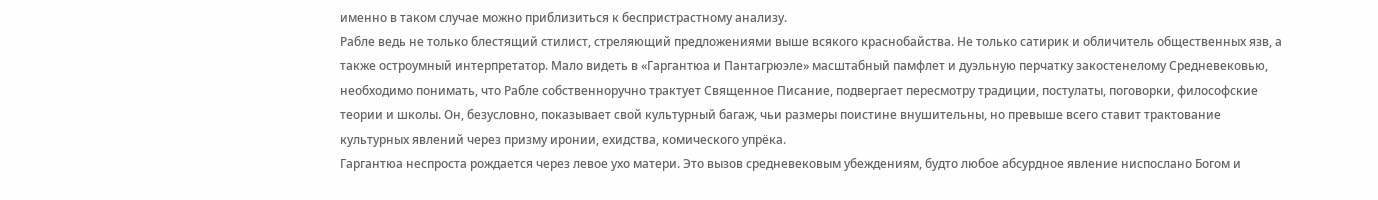именно в таком случае можно приблизиться к беспристрастному анализу.
Рабле ведь не только блестящий стилист, стреляющий предложениями выше всякого краснобайства. Не только сатирик и обличитель общественных язв, а также остроумный интерпретатор. Мало видеть в «Гаргантюа и Пантагрюэле» масштабный памфлет и дуэльную перчатку закостенелому Средневековью, необходимо понимать, что Рабле собственноручно трактует Священное Писание, подвергает пересмотру традиции, постулаты, поговорки, философские теории и школы. Он, безусловно, показывает свой культурный багаж, чьи размеры поистине внушительны, но превыше всего ставит трактование культурных явлений через призму иронии, ехидства, комического упрёка.
Гаргантюа неспроста рождается через левое ухо матери. Это вызов средневековым убеждениям, будто любое абсурдное явление ниспослано Богом и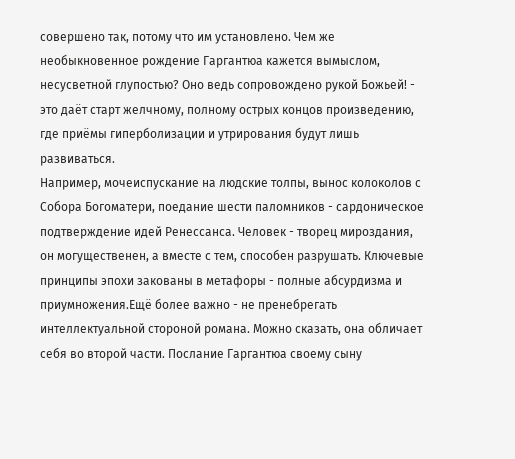совершено так, потому что им установлено. Чем же необыкновенное рождение Гаргантюа кажется вымыслом, несусветной глупостью? Оно ведь сопровождено рукой Божьей! - это даёт старт желчному, полному острых концов произведению, где приёмы гиперболизации и утрирования будут лишь развиваться.
Например, мочеиспускание на людские толпы, вынос колоколов с Собора Богоматери, поедание шести паломников - сардоническое подтверждение идей Ренессанса. Человек - творец мироздания, он могущественен, а вместе с тем, способен разрушать. Ключевые принципы эпохи закованы в метафоры - полные абсурдизма и приумножения.Ещё более важно - не пренебрегать интеллектуальной стороной романа. Можно сказать, она обличает себя во второй части. Послание Гаргантюа своему сыну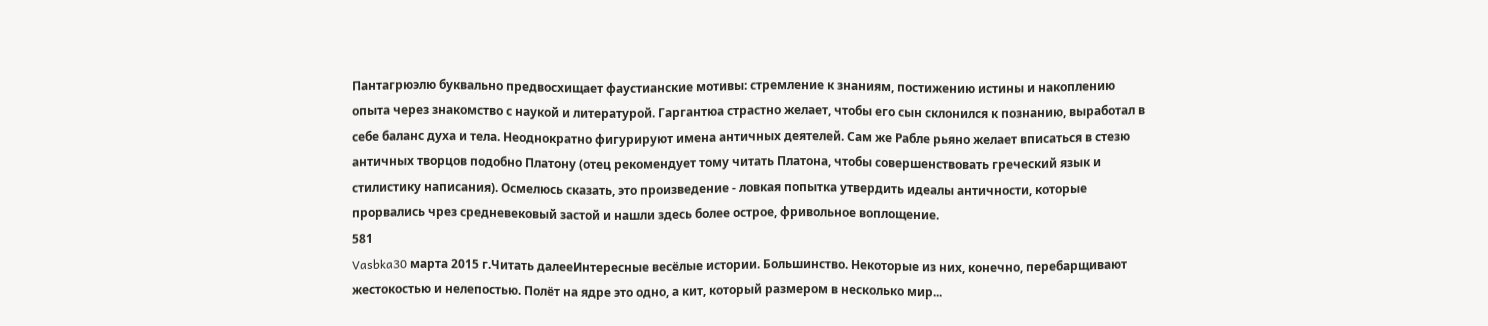Пантагрюэлю буквально предвосхищает фаустианские мотивы: стремление к знаниям, постижению истины и накоплению опыта через знакомство с наукой и литературой. Гаргантюа страстно желает, чтобы его сын склонился к познанию, выработал в себе баланс духа и тела. Неоднократно фигурируют имена античных деятелей. Сам же Рабле рьяно желает вписаться в стезю античных творцов подобно Платону (отец рекомендует тому читать Платона, чтобы совершенствовать греческий язык и стилистику написания). Осмелюсь сказать, это произведение - ловкая попытка утвердить идеалы античности, которые прорвались чрез средневековый застой и нашли здесь более острое, фривольное воплощение.
581
Vasbka30 марта 2015 г.Читать далееИнтересные весёлые истории. Большинство. Некоторые из них, конечно, перебарщивают жестокостью и нелепостью. Полёт на ядре это одно, а кит, который размером в несколько мир...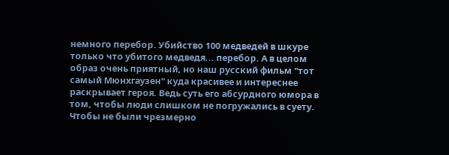немного перебор. Убийство 100 медведей в шкуре только что убитого медведя... перебор. А в целом образ очень приятный, но наш русский фильм "тот самый Мюнхгаузен" куда красивее и интереснее раскрывает героя. Ведь суть его абсурдного юмора в том, чтобы люди слишком не погружались в суету. Чтобы не были чрезмерно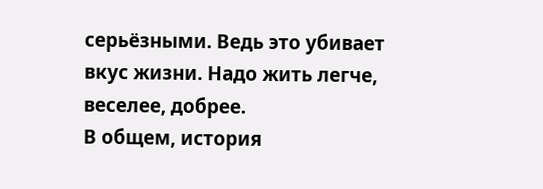серьёзными. Ведь это убивает вкус жизни. Надо жить легче, веселее, добрее.
В общем, история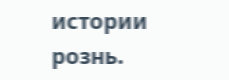истории рознь.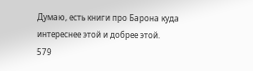Думаю, есть книги про Барона куда интереснее этой и добрее этой.
579